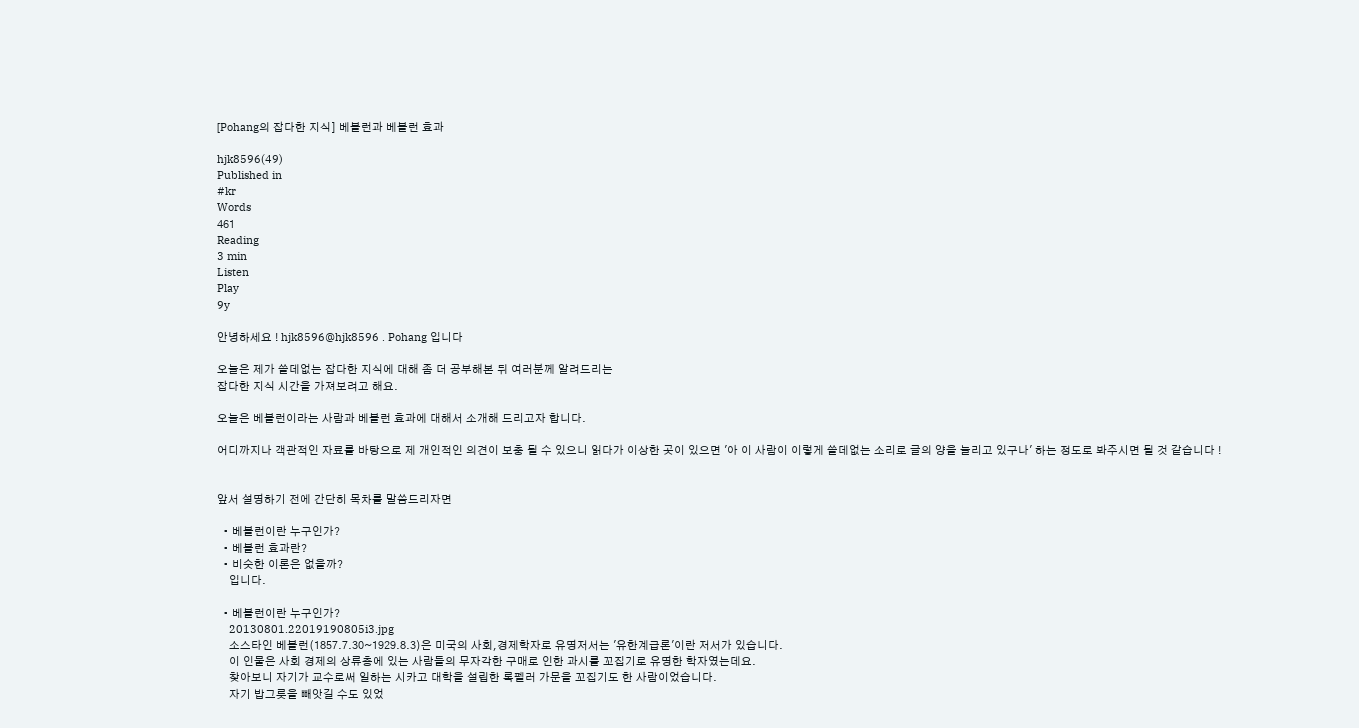[Pohang의 잡다한 지식] 베블런과 베블런 효과

hjk8596(49)
Published in
#kr
Words
461
Reading
3 min
Listen
Play
9y

안녕하세요 ! hjk8596@hjk8596 . Pohang 입니다

오늘은 제가 쓸데없는 잡다한 지식에 대해 좀 더 공부해본 뒤 여러분께 알려드리는
잡다한 지식 시간을 가져보려고 해요.

오늘은 베블런이라는 사람과 베블런 효과에 대해서 소개해 드리고자 합니다.

어디까지나 객관적인 자료를 바탕으로 제 개인적인 의견이 보충 될 수 있으니 읽다가 이상한 곳이 있으면 '아 이 사람이 이렇게 쓸데없는 소리로 글의 양을 늘리고 있구나' 하는 정도로 봐주시면 될 것 같습니다 !


앞서 설명하기 전에 간단히 목차를 말씀드리자면

  • 베블런이란 누구인가?
  • 베블런 효과란?
  • 비슷한 이론은 없을까?
    입니다.

  • 베블런이란 누구인가?
    20130801.22019190805i3.jpg
    소스타인 베블런(1857.7.30~1929.8.3)은 미국의 사회,경제학자로 유명저서는 '유한계급론'이란 저서가 있습니다.
    이 인물은 사회 경제의 상류층에 있는 사람들의 무자각한 구매로 인한 과시를 꼬집기로 유명한 학자였는데요.
    찾아보니 자기가 교수로써 일하는 시카고 대학을 설립한 록펠러 가문을 꼬집기도 한 사람이었습니다.
    자기 밥그릇을 빼앗길 수도 있었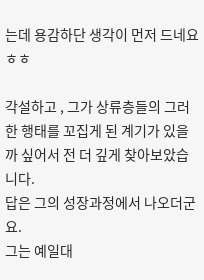는데 용감하단 생각이 먼저 드네요 ㅎㅎ

각설하고 , 그가 상류층들의 그러한 행태를 꼬집게 된 계기가 있을까 싶어서 전 더 깊게 찾아보았습니다.
답은 그의 성장과정에서 나오더군요.
그는 예일대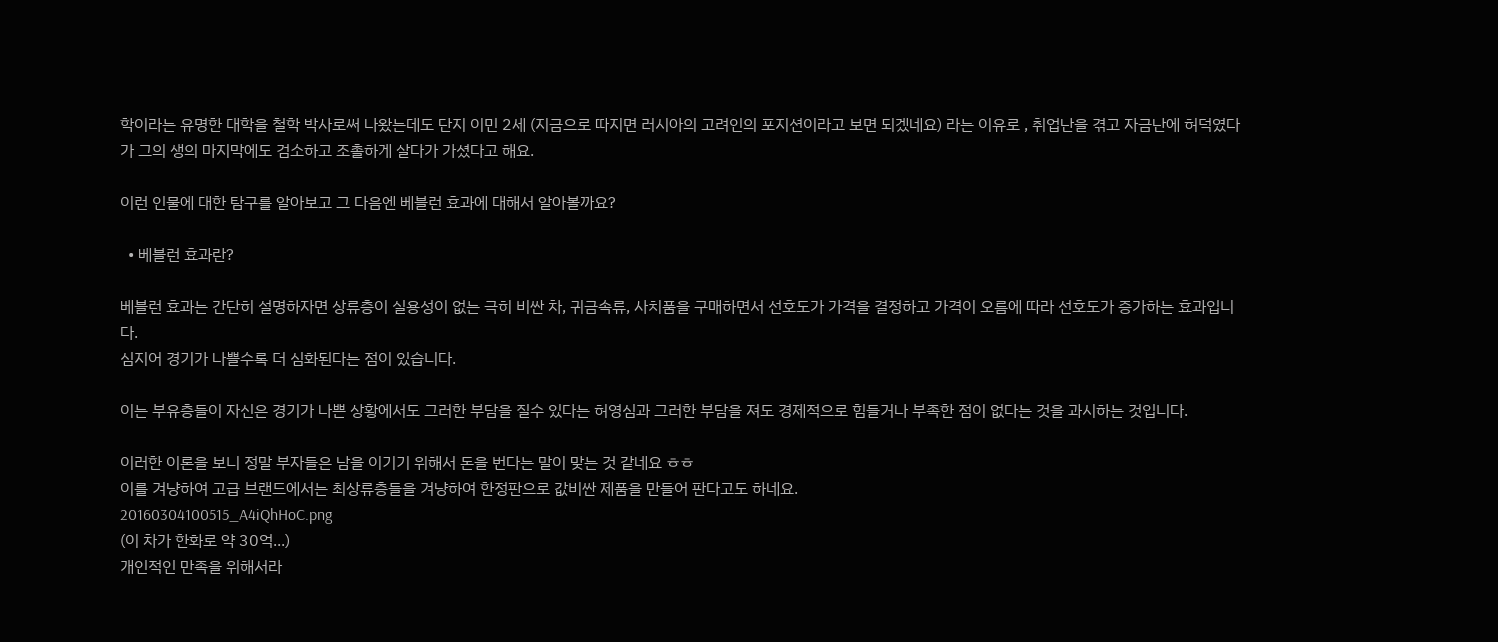학이라는 유명한 대학을 철학 박사로써 나왔는데도 단지 이민 2세 (지금으로 따지면 러시아의 고려인의 포지션이라고 보면 되겠네요) 라는 이유로 , 취업난을 겪고 자금난에 허덕였다가 그의 생의 마지막에도 검소하고 조촐하게 살다가 가셨다고 해요.

이런 인물에 대한 탐구를 알아보고 그 다음엔 베블런 효과에 대해서 알아볼까요?

  • 베블런 효과란?

베블런 효과는 간단히 설명하자면 상류층이 실용성이 없는 극히 비싼 차, 귀금속류, 사치품을 구매하면서 선호도가 가격을 결정하고 가격이 오름에 따라 선호도가 증가하는 효과입니다.
심지어 경기가 나쁠수록 더 심화된다는 점이 있습니다.

이는 부유층들이 자신은 경기가 나쁜 상황에서도 그러한 부담을 질수 있다는 허영심과 그러한 부담을 져도 경제적으로 힘들거나 부족한 점이 없다는 것을 과시하는 것입니다.

이러한 이론을 보니 정말 부자들은 남을 이기기 위해서 돈을 번다는 말이 맞는 것 같네요 ㅎㅎ
이를 겨냥하여 고급 브랜드에서는 최상류층들을 겨냥하여 한정판으로 값비싼 제품을 만들어 판다고도 하네요.
20160304100515_A4iQhHoC.png
(이 차가 한화로 약 30억...)
개인적인 만족을 위해서라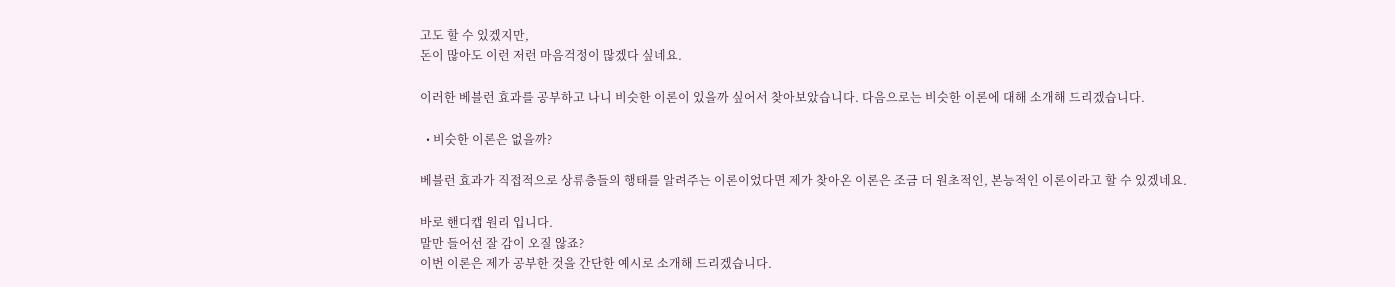고도 할 수 있겠지만,
돈이 많아도 이런 저런 마음걱정이 많겠다 싶네요.

이러한 베블런 효과를 공부하고 나니 비슷한 이론이 있을까 싶어서 찾아보았습니다. 다음으로는 비슷한 이론에 대해 소개해 드리겠습니다.

  • 비슷한 이론은 없을까?

베블런 효과가 직접적으로 상류층들의 행태를 알려주는 이론이었다면 제가 찾아온 이론은 조금 더 원초적인, 본능적인 이론이라고 할 수 있겠네요.

바로 핸디캡 원리 입니다.
말만 들어선 잘 감이 오질 않죠?
이번 이론은 제가 공부한 것을 간단한 예시로 소개해 드리겠습니다.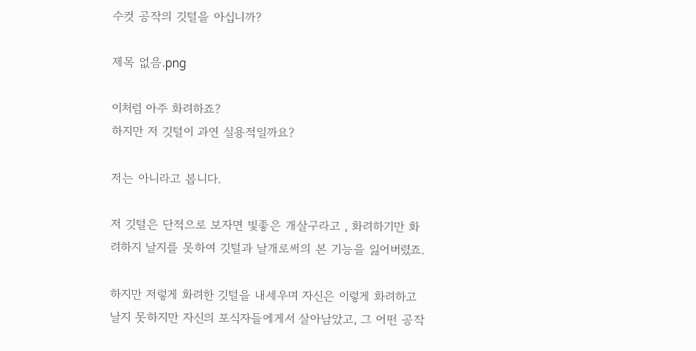수컷 공작의 깃털을 아십니까?

제목 없음.png

이처럼 아주 화려하죠?
하지만 저 깃털이 과연 실용적일까요?

저는 아니라고 봅니다.

저 깃털은 단적으로 보자면 빛좋은 개살구라고 , 화려하기만 화려하지 날지를 못하여 깃털과 날개로써의 본 기능을 잃어버렸죠.

하지만 저렇게 화려한 깃털을 내세우며 자신은 이렇게 화려하고 날지 못하지만 자신의 포식자들에게서 살아남았고, 그 어떤 공작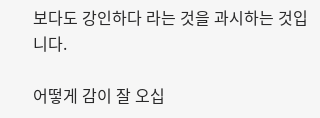보다도 강인하다 라는 것을 과시하는 것입니다.

어떻게 감이 잘 오십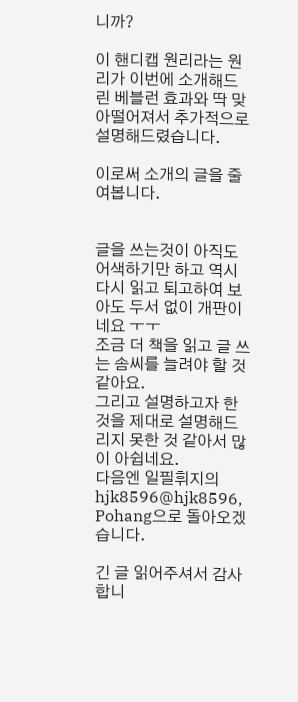니까?

이 핸디캡 원리라는 원리가 이번에 소개해드린 베블런 효과와 딱 맞아떨어져서 추가적으로 설명해드렸습니다.

이로써 소개의 글을 줄여봅니다.


글을 쓰는것이 아직도 어색하기만 하고 역시 다시 읽고 퇴고하여 보아도 두서 없이 개판이네요 ㅜㅜ
조금 더 책을 읽고 글 쓰는 솜씨를 늘려야 할 것 같아요.
그리고 설명하고자 한 것을 제대로 설명해드리지 못한 것 같아서 많이 아쉽네요.
다음엔 일필휘지의 hjk8596@hjk8596, Pohang으로 돌아오겠습니다.

긴 글 읽어주셔서 감사합니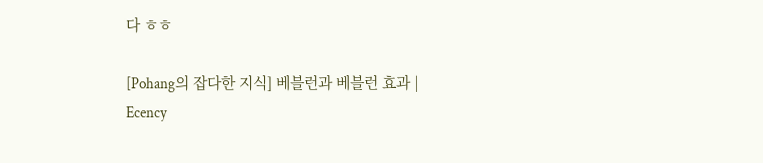다 ㅎㅎ

[Pohang의 잡다한 지식] 베블런과 베블런 효과 | Ecency